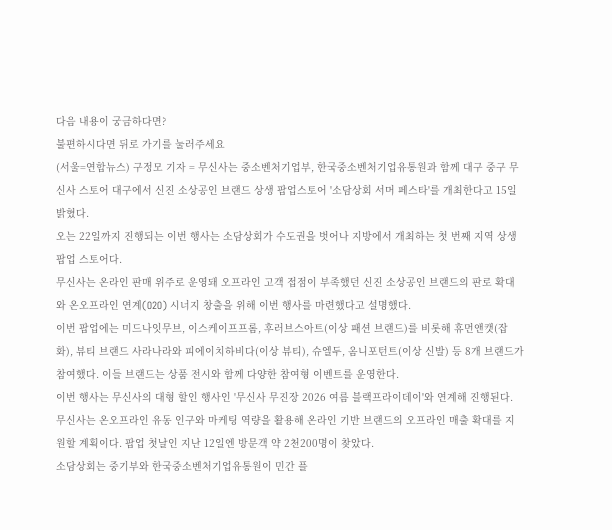다음 내용이 궁금하다면?
불편하시다면 뒤로 가기를 눌러주세요
(서울=연합뉴스) 구정모 기자 = 무신사는 중소벤처기업부, 한국중소벤처기업유통원과 함께 대구 중구 무신사 스토어 대구에서 신진 소상공인 브랜드 상생 팝업스토어 '소담상회 서머 페스타'를 개최한다고 15일 밝혔다.
오는 22일까지 진행되는 이번 행사는 소담상회가 수도권을 벗어나 지방에서 개최하는 첫 번째 지역 상생 팝업 스토어다.
무신사는 온라인 판매 위주로 운영돼 오프라인 고객 접점이 부족했던 신진 소상공인 브랜드의 판로 확대와 온오프라인 연계(O2O) 시너지 창출을 위해 이번 행사를 마련했다고 설명했다.
이번 팝업에는 미드나잇무브, 이스케이프프롬, 후러브스아트(이상 패션 브랜드)를 비롯해 휴먼앤캣(잡화), 뷰티 브랜드 사라나라와 피에이치하비다(이상 뷰티), 슈엘두, 옴니포턴트(이상 신발) 등 8개 브랜드가 참여했다. 이들 브랜드는 상품 전시와 함께 다양한 참여형 이벤트를 운영한다.
이번 행사는 무신사의 대형 할인 행사인 '무신사 무진장 2026 여름 블랙프라이데이'와 연계해 진행된다.
무신사는 온오프라인 유동 인구와 마케팅 역량을 활용해 온라인 기반 브랜드의 오프라인 매출 확대를 지원할 계획이다. 팝업 첫날인 지난 12일엔 방문객 약 2천200명이 찾았다.
소담상회는 중기부와 한국중소벤처기업유통원이 민간 플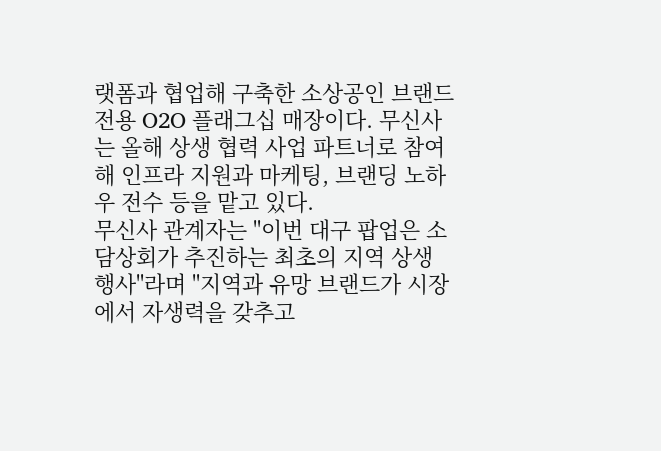랫폼과 협업해 구축한 소상공인 브랜드 전용 O2O 플래그십 매장이다. 무신사는 올해 상생 협력 사업 파트너로 참여해 인프라 지원과 마케팅, 브랜딩 노하우 전수 등을 맡고 있다.
무신사 관계자는 "이번 대구 팝업은 소담상회가 추진하는 최초의 지역 상생 행사"라며 "지역과 유망 브랜드가 시장에서 자생력을 갖추고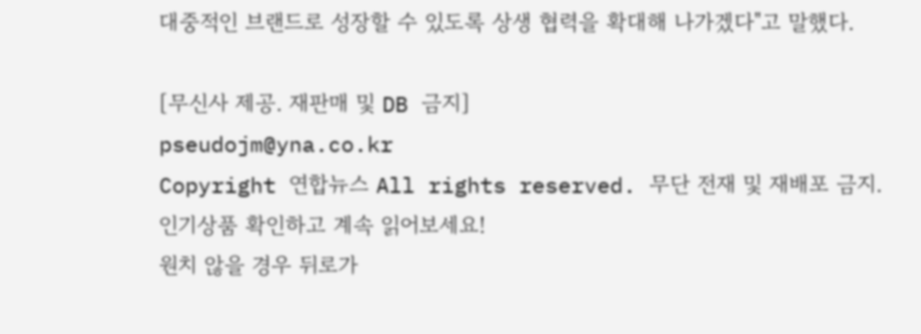대중적인 브랜드로 성장할 수 있도록 상생 협력을 확대해 나가겠다"고 말했다.

[무신사 제공. 재판매 및 DB 금지]
pseudojm@yna.co.kr
Copyright 연합뉴스 All rights reserved. 무단 전재 및 재배포 금지.
인기상품 확인하고 계속 읽어보세요!
원치 않을 경우 뒤로가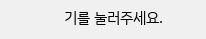기를 눌러주세요.